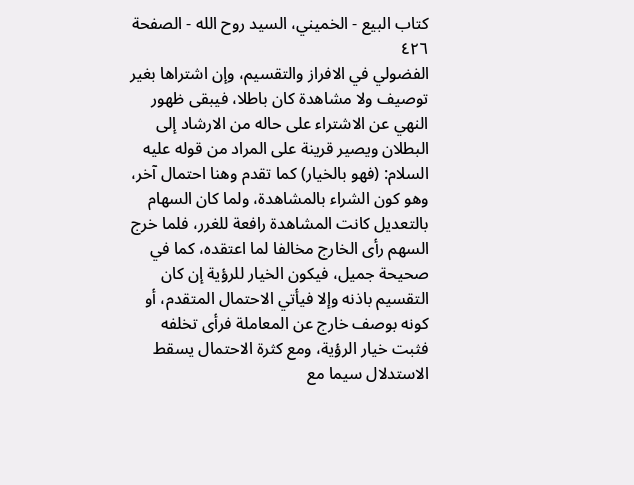كتاب البيع - الخميني، السيد روح الله - الصفحة ٤٢٦
الفضولي في الافراز والتقسيم، وإن اشتراها بغير توصيف ولا مشاهدة كان باطلا، فيبقى ظهور النهي عن الاشتراء على حاله من الارشاد إلى البطلان ويصير قرينة على المراد من قوله عليه السلام: (فهو بالخيار) كما تقدم وهنا احتمال آخر، وهو كون الشراء بالمشاهدة، ولما كان السهام بالتعديل كانت المشاهدة رافعة للغرر، فلما خرج السهم رأى الخارج مخالفا لما اعتقده، كما في صحيحة جميل، فيكون الخيار للرؤية إن كان التقسيم باذنه وإلا فيأتي الاحتمال المتقدم، أو كونه بوصف خارج عن المعاملة فرأى تخلفه فثبت خيار الرؤية، ومع كثرة الاحتمال يسقط الاستدلال سيما مع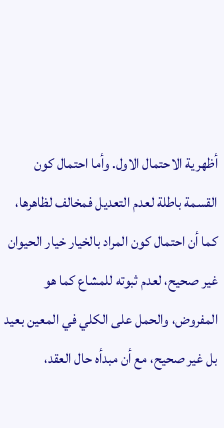أظهرية الاحتمال الاول. وأما احتمال كون القسمة باطلة لعدم التعديل فمخالف لظاهرها، كما أن احتمال كون المراد بالخيار خيار الحيوان غير صحيح، لعدم ثبوته للمشاع كما هو المفروض، والحمل على الكلي في المعين بعيد بل غير صحيح، مع أن مبدأه حال العقد،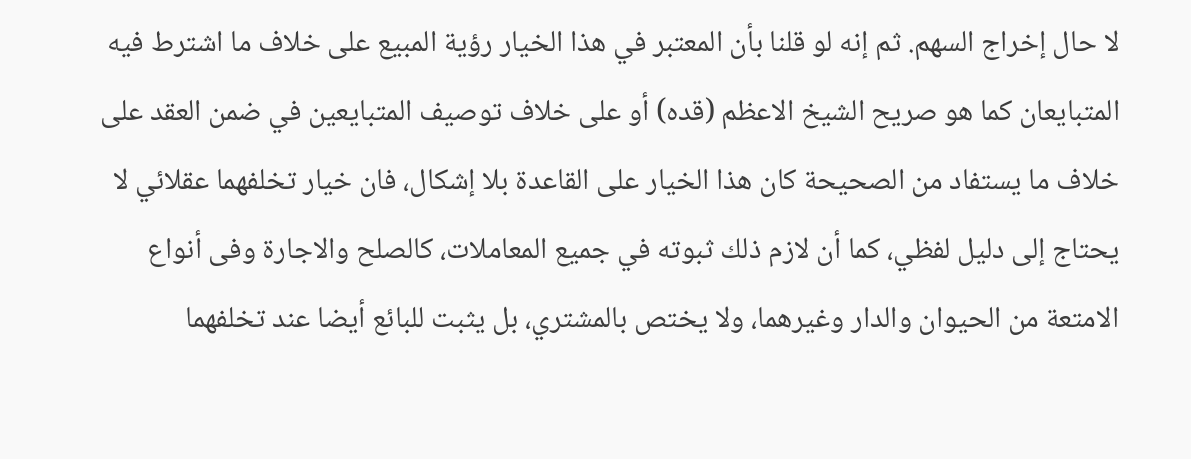لا حال إخراج السهم. ثم إنه لو قلنا بأن المعتبر في هذا الخيار رؤية المبيع على خلاف ما اشترط فيه المتبايعان كما هو صريح الشيخ الاعظم (قده) أو على خلاف توصيف المتبايعين في ضمن العقد على خلاف ما يستفاد من الصحيحة كان هذا الخيار على القاعدة بلا إشكال، فان خيار تخلفهما عقلائي لا يحتاج إلى دليل لفظي، كما أن لازم ذلك ثبوته في جميع المعاملات، كالصلح والاجارة وفى أنواع الامتعة من الحيوان والدار وغيرهما، ولا يختص بالمشتري، بل يثبت للبائع أيضا عند تخلفهما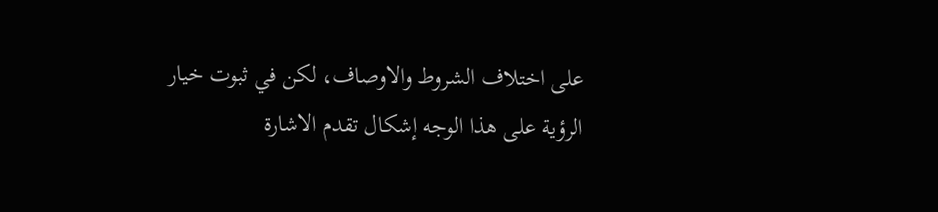على اختلاف الشروط والاوصاف، لكن في ثبوت خيار الرؤية على هذا الوجه إشكال تقدم الاشارة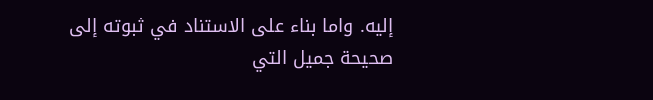إليه. واما بناء على الاستناد في ثبوته إلى صحيحة جميل التي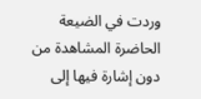وردت في الضيعة الحاضرة المشاهدة من دون إشارة فيها إلى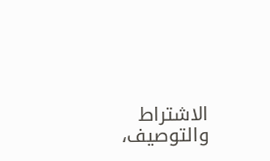الاشتراط والتوصيف،